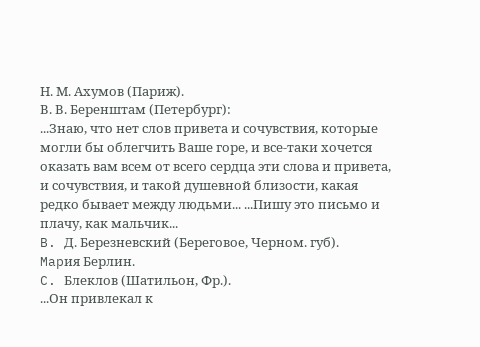Н. М. Ахумов (Париж).
В. В. Беренштам (Петербург):
...Знаю, что нет слов привета и сочувствия, которые могли бы облегчить Ваше горе, и все-таки хочется оказать вам всем от всего сердца эти слова и привета, и сочувствия, и такой душевной близости, какая редко бывает между людьми... ...Пишу это письмо и плачу, как мальчик...
B. Д. Березневский (Береговое, Черном. губ).
Mapия Берлин.
C. Блеклов (Шатильон, Фр.).
...Он привлекал к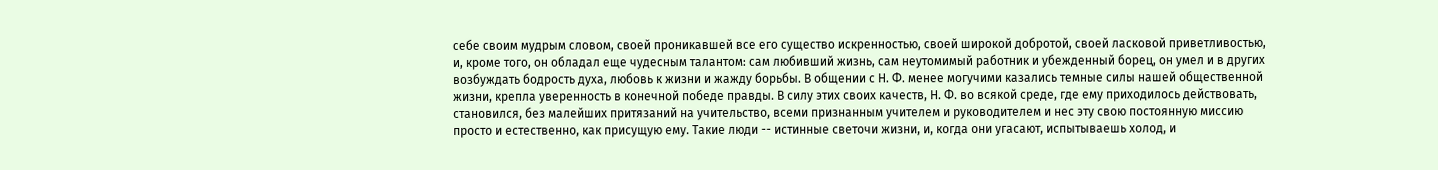себе своим мудрым словом, своей проникавшей все его существо искренностью, своей широкой добротой, своей ласковой приветливостью, и, кроме того, он обладал еще чудесным талантом: сам любивший жизнь, сам неутомимый работник и убежденный борец, он умел и в других возбуждать бодрость духа, любовь к жизни и жажду борьбы. В общении с Н. Ф. менее могучими казались темные силы нашей общественной жизни, крепла уверенность в конечной победе правды. В силу этих своих качеств, Н. Ф. во всякой среде, где ему приходилось действовать, становился, без малейших притязаний на учительство, всеми признанным учителем и руководителем и нес эту свою постоянную миссию просто и естественно, как присущую ему. Такие люди -- истинные светочи жизни, и, когда они угасают, испытываешь холод, и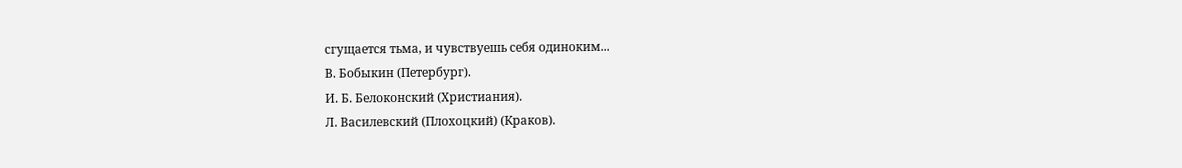сгущается тьма, и чувствуешь себя одиноким...
В. Бобыкин (Петербург).
И. Б. Белоконский (Христиания).
Л. Василевский (Плохоцкий) (Краков).